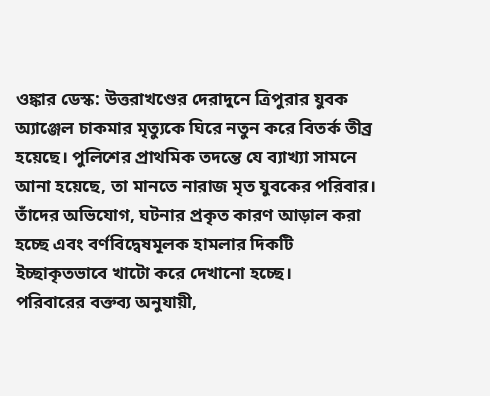ওঙ্কার ডেস্ক: উত্তরাখণ্ডের দেরাদুনে ত্রিপুরার যুবক অ্যাঞ্জেল চাকমার মৃত্যুকে ঘিরে নতুন করে বিতর্ক তীব্র হয়েছে। পুলিশের প্রাথমিক তদন্তে যে ব্যাখ্যা সামনে আনা হয়েছে, তা মানতে নারাজ মৃত যুবকের পরিবার। তাঁদের অভিযোগ, ঘটনার প্রকৃত কারণ আড়াল করা হচ্ছে এবং বর্ণবিদ্বেষমূলক হামলার দিকটি ইচ্ছাকৃতভাবে খাটো করে দেখানো হচ্ছে।
পরিবারের বক্তব্য অনুযায়ী,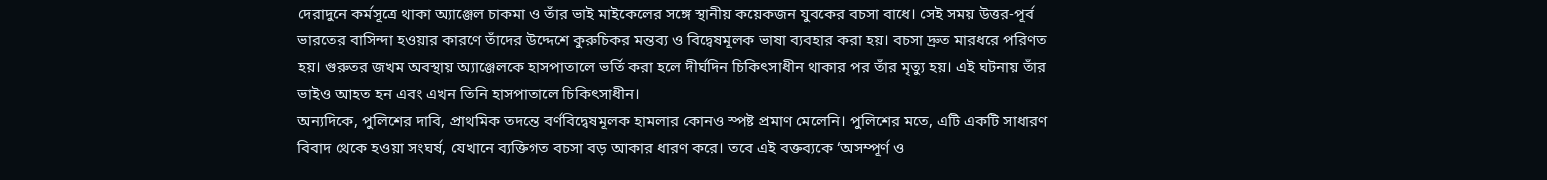দেরাদুনে কর্মসূত্রে থাকা অ্যাঞ্জেল চাকমা ও তাঁর ভাই মাইকেলের সঙ্গে স্থানীয় কয়েকজন যুবকের বচসা বাধে। সেই সময় উত্তর-পূর্ব ভারতের বাসিন্দা হওয়ার কারণে তাঁদের উদ্দেশে কুরুচিকর মন্তব্য ও বিদ্বেষমূলক ভাষা ব্যবহার করা হয়। বচসা দ্রুত মারধরে পরিণত হয়। গুরুতর জখম অবস্থায় অ্যাঞ্জেলকে হাসপাতালে ভর্তি করা হলে দীর্ঘদিন চিকিৎসাধীন থাকার পর তাঁর মৃত্যু হয়। এই ঘটনায় তাঁর ভাইও আহত হন এবং এখন তিনি হাসপাতালে চিকিৎসাধীন।
অন্যদিকে, পুলিশের দাবি, প্রাথমিক তদন্তে বর্ণবিদ্বেষমূলক হামলার কোনও স্পষ্ট প্রমাণ মেলেনি। পুলিশের মতে, এটি একটি সাধারণ বিবাদ থেকে হওয়া সংঘর্ষ, যেখানে ব্যক্তিগত বচসা বড় আকার ধারণ করে। তবে এই বক্তব্যকে ‘অসম্পূর্ণ ও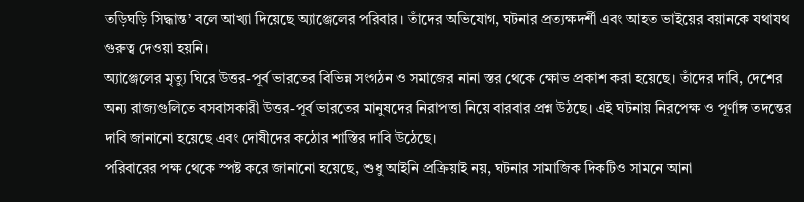তড়িঘড়ি সিদ্ধান্ত’ বলে আখ্যা দিয়েছে অ্যাঞ্জেলের পরিবার। তাঁদের অভিযোগ, ঘটনার প্রত্যক্ষদর্শী এবং আহত ভাইয়ের বয়ানকে যথাযথ গুরুত্ব দেওয়া হয়নি।
অ্যাঞ্জেলের মৃত্যু ঘিরে উত্তর-পূর্ব ভারতের বিভিন্ন সংগঠন ও সমাজের নানা স্তর থেকে ক্ষোভ প্রকাশ করা হয়েছে। তাঁদের দাবি, দেশের অন্য রাজ্যগুলিতে বসবাসকারী উত্তর-পূর্ব ভারতের মানুষদের নিরাপত্তা নিয়ে বারবার প্রশ্ন উঠছে। এই ঘটনায় নিরপেক্ষ ও পূর্ণাঙ্গ তদন্তের দাবি জানানো হয়েছে এবং দোষীদের কঠোর শাস্তির দাবি উঠেছে।
পরিবারের পক্ষ থেকে স্পষ্ট করে জানানো হয়েছে, শুধু আইনি প্রক্রিয়াই নয়, ঘটনার সামাজিক দিকটিও সামনে আনা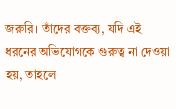জরুরি। তাঁদের বক্তব্য, যদি এই ধরনের অভিযোগকে গুরুত্ব না দেওয়া হয়, তাহলে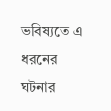ভবিষ্যতে এ ধরনের ঘটনার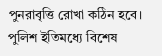পুনরাবৃত্তি রোখা কঠিন হবে। পুলিশ ইতিমধ্যে বিশেষ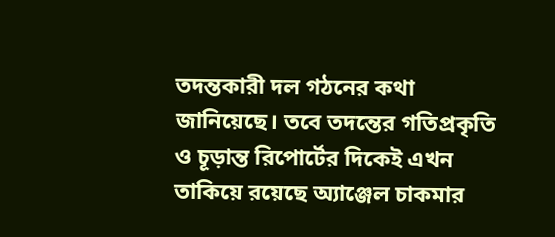তদন্তকারী দল গঠনের কথা জানিয়েছে। তবে তদন্তের গতিপ্রকৃতি ও চূড়ান্ত রিপোর্টের দিকেই এখন তাকিয়ে রয়েছে অ্যাঞ্জেল চাকমার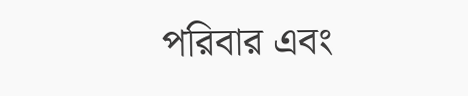পরিবার এবং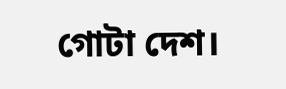গোটা দেশ।